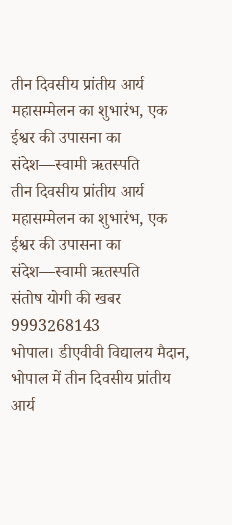तीन दिवसीय प्रांतीय आर्य महासम्मेलन का शुभारंभ, एक ईश्वर की उपासना का संदेश—स्वामी ऋतस्पति
तीन दिवसीय प्रांतीय आर्य महासम्मेलन का शुभारंभ, एक ईश्वर की उपासना का संदेश—स्वामी ऋतस्पति
संतोष योगी की खबर 9993268143
भोपाल। डीएवीवी विद्यालय मैदान, भोपाल में तीन दिवसीय प्रांतीय आर्य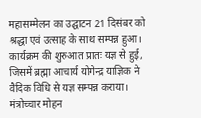महासम्मेलन का उद्घाटन 21 दिसंबर को श्रद्धा एवं उत्साह के साथ सम्पन्न हुआ। कार्यक्रम की शुरुआत प्रातः यज्ञ से हुई, जिसमें ब्रह्मा आचार्य योगेन्द्र याज्ञिक ने वैदिक विधि से यज्ञ सम्पन्न कराया। मंत्रोच्चार मोहन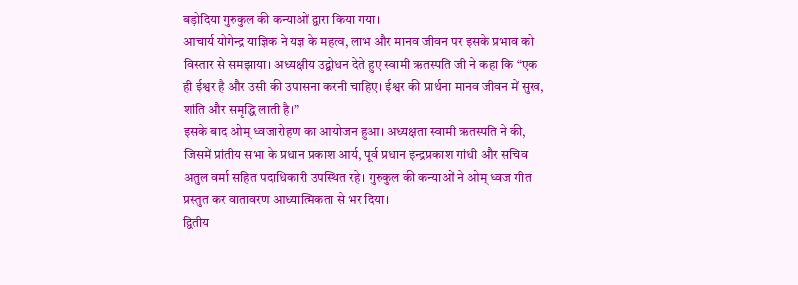बड़ोदिया गुरुकुल की कन्याओं द्वारा किया गया।
आचार्य योगेन्द्र याज्ञिक ने यज्ञ के महत्व, लाभ और मानव जीवन पर इसके प्रभाव को विस्तार से समझाया। अध्यक्षीय उद्बोधन देते हुए स्वामी ऋतस्पति जी ने कहा कि “एक ही ईश्वर है और उसी की उपासना करनी चाहिए। ईश्वर की प्रार्थना मानव जीवन में सुख, शांति और समृद्धि लाती है।”
इसके बाद ओम् ध्वजारोहण का आयोजन हुआ। अध्यक्षता स्वामी ऋतस्पति ने की, जिसमें प्रांतीय सभा के प्रधान प्रकाश आर्य, पूर्व प्रधान इन्द्रप्रकाश गांधी और सचिव अतुल वर्मा सहित पदाधिकारी उपस्थित रहे। गुरुकुल की कन्याओं ने ओम् ध्वज गीत प्रस्तुत कर वातावरण आध्यात्मिकता से भर दिया।
द्वितीय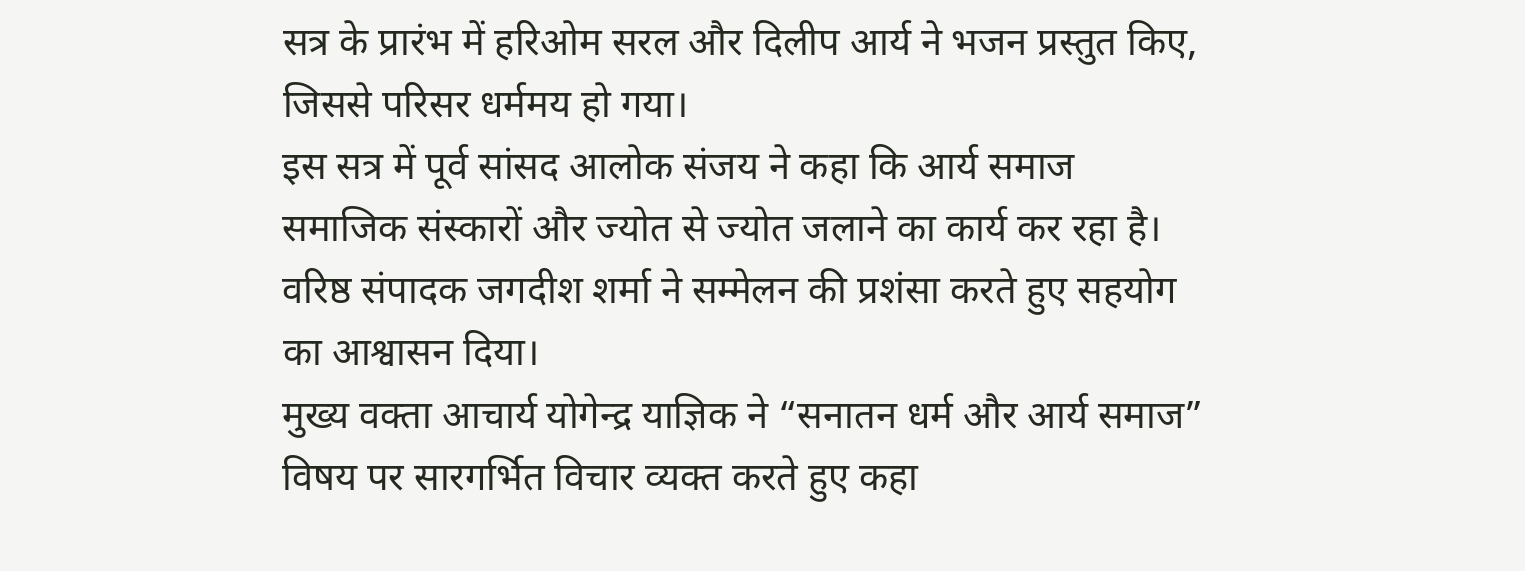सत्र के प्रारंभ में हरिओम सरल और दिलीप आर्य ने भजन प्रस्तुत किए, जिससे परिसर धर्ममय हो गया।
इस सत्र में पूर्व सांसद आलोक संजय ने कहा कि आर्य समाज समाजिक संस्कारों और ज्योत से ज्योत जलाने का कार्य कर रहा है। वरिष्ठ संपादक जगदीश शर्मा ने सम्मेलन की प्रशंसा करते हुए सहयोग का आश्वासन दिया।
मुख्य वक्ता आचार्य योगेन्द्र याज्ञिक ने “सनातन धर्म और आर्य समाज” विषय पर सारगर्भित विचार व्यक्त करते हुए कहा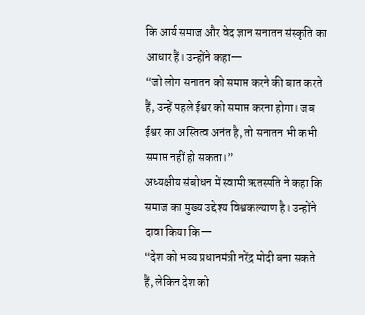कि आर्य समाज और वेद ज्ञान सनातन संस्कृति का आधार हैं। उन्होंने कहा—
“जो लोग सनातन को समाप्त करने की बात करते हैं, उन्हें पहले ईश्वर को समाप्त करना होगा। जब ईश्वर का अस्तित्व अनंत है, तो सनातन भी कभी समाप्त नहीं हो सकता।”
अध्यक्षीय संबोधन में स्वामी ऋतस्पति ने कहा कि समाज का मुख्य उद्देश्य विश्वकल्याण है। उन्होंने दावा किया कि—
“देश को भव्य प्रधानमंत्री नरेंद्र मोदी बना सकते हैं, लेकिन देश को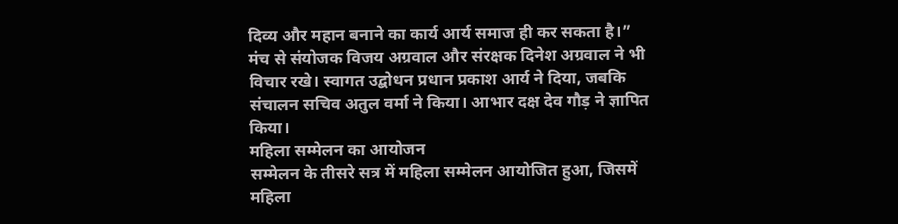दिव्य और महान बनाने का कार्य आर्य समाज ही कर सकता है।”
मंच से संयोजक विजय अग्रवाल और संरक्षक दिनेश अग्रवाल ने भी विचार रखे। स्वागत उद्बोधन प्रधान प्रकाश आर्य ने दिया, जबकि संचालन सचिव अतुल वर्मा ने किया। आभार दक्ष देव गौड़ ने ज्ञापित किया।
महिला सम्मेलन का आयोजन
सम्मेलन के तीसरे सत्र में महिला सम्मेलन आयोजित हुआ, जिसमें महिला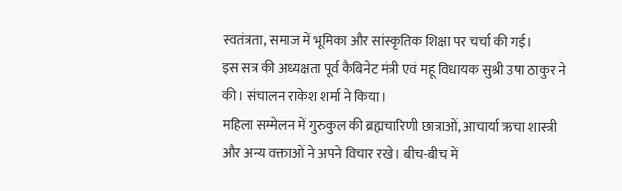स्वतंत्रता, समाज में भूमिका और सांस्कृतिक शिक्षा पर चर्चा की गई।
इस सत्र की अध्यक्षता पूर्व कैबिनेट मंत्री एवं महू विधायक सुश्री उषा ठाकुर ने की। संचालन राकेश शर्मा ने किया।
महिला सम्मेलन में गुरुकुल की ब्रह्मचारिणी छात्राओं, आचार्या ऋचा शास्त्री और अन्य वक्ताओं ने अपने विचार रखे। बीच-बीच में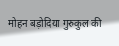मोहन बड़ोदिया गुरुकुल की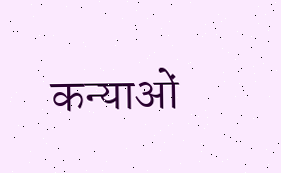कन्याओं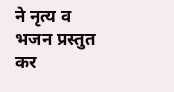ने नृत्य व भजन प्रस्तुत कर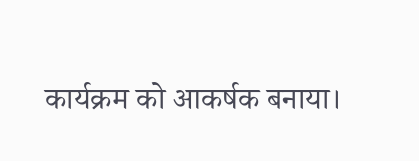कार्यक्रम को आकर्षक बनाया।